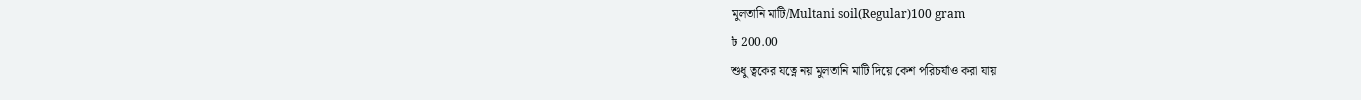মুলতানি মাটি/Multani soil(Regular)100 gram
৳ 200.00
শুধু ত্বকের যত্নে নয় মুলতানি মাটি দিয়ে কেশ পরিচর্যাও করা যায়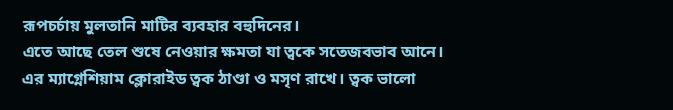রূপচর্চায় মুলতানি মাটির ব্যবহার বহুদিনের।
এতে আছে তেল শুষে নেওয়ার ক্ষমতা যা ত্বকে সতেজবভাব আনে।
এর ম্যাগ্নেশিয়াম ক্লোরাইড ত্বক ঠাণ্ডা ও মসৃণ রাখে। ত্বক ভালো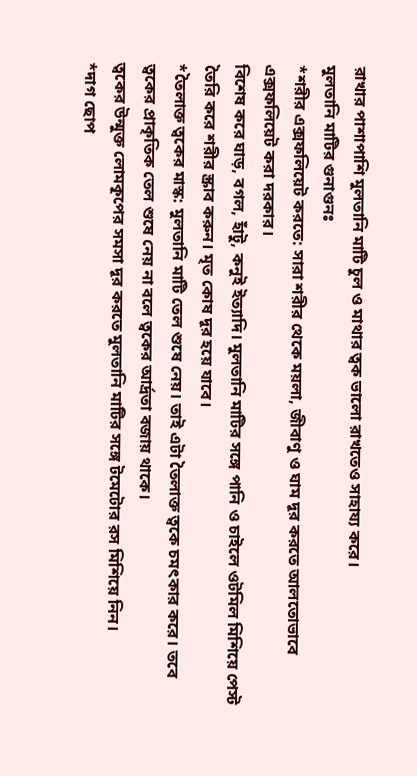রাখার পাশাপাশি মুলতানি মাটি চুল ও মাথার ত্বক ভালো রাখতেও সাহায্য করে।
মুলতানি মাটির গুনাগুনঃ
*শরীর এক্সফলিয়েট করতে: সারা শরীর থেকে ময়লা, জীবাণু ও ঘাম দূর করতে আলতোভাবে এক্সফলিয়েট করা দরকার।
বিশেষ করে ঘাড়, বগল, হাঁটু, কনুই ইত্যাদি। মুলতানি মাটির সঙ্গে পানি ও চাইলে ওটমিল মিশিয়ে পেস্ট তৈরি করে শরীর স্ক্রাব করুন। মৃত কোষ দূর হয়ে যাবে।
*তৈলাক্ত ত্বকের মাস্ক: মুলতানি মাটি তেল শুষে নেয়। তাই এটা তৈলাক্ত ত্বকে চমৎকার করে। তবে ত্বকের প্রাকৃতিক তেল শুষে নেয় না বলে ত্বকের আর্দ্রতা বজায় থাকে।
ত্বকের উন্মুক্ত লোমকূপের সমসা দূর করতে মুলতানি মাটির সঙ্গে টমেটোর রস মিশিয়ে নিন।
*দাগ ছোপ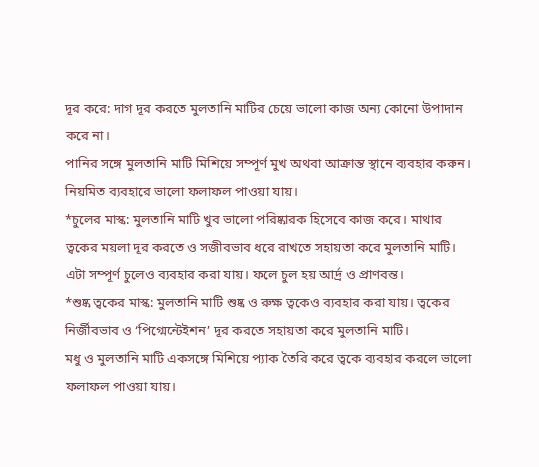দূর করে: দাগ দূর করতে মুলতানি মাটির চেয়ে ভালো কাজ অন্য কোনো উপাদান করে না।
পানির সঙ্গে মুলতানি মাটি মিশিয়ে সম্পূর্ণ মুখ অথবা আক্রান্ত স্থানে ব্যবহার করুন। নিয়মিত ব্যবহারে ভালো ফলাফল পাওয়া যায়।
*চুলের মাস্ক: মুলতানি মাটি খুব ভালো পরিষ্কারক হিসেবে কাজ করে। মাথার ত্বকের ময়লা দূর করতে ও সজীবভাব ধরে রাখতে সহায়তা করে মুলতানি মাটি।
এটা সম্পূর্ণ চুলেও ব্যবহার করা যায়। ফলে চুল হয় আর্দ্র ও প্রাণবন্ত।
*শুষ্ক ত্বকের মাস্ক: মুলতানি মাটি শুষ্ক ও রুক্ষ ত্বকেও ব্যবহার করা যায়। ত্বকের নির্জীবভাব ও ‘পিগ্মেন্টেইশন’ দূর করতে সহায়তা করে মুলতানি মাটি।
মধু ও মুলতানি মাটি একসঙ্গে মিশিয়ে প্যাক তৈরি করে ত্বকে ব্যবহার করলে ভালো ফলাফল পাওয়া যায়।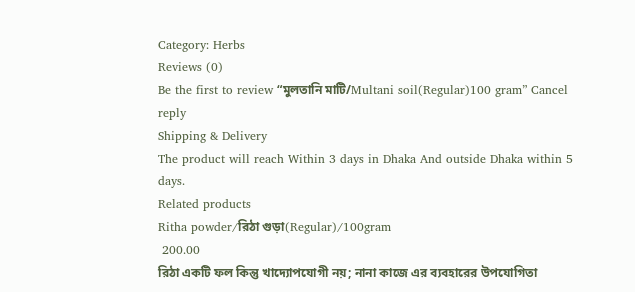Category: Herbs
Reviews (0)
Be the first to review “মুলতানি মাটি/Multani soil(Regular)100 gram” Cancel reply
Shipping & Delivery
The product will reach Within 3 days in Dhaka And outside Dhaka within 5 days.
Related products
Ritha powder/রিঠা গুড়া(Regular)/100gram
 200.00
রিঠা একটি ফল কিন্তু খাদ্যোপযোগী নয়; নানা কাজে এর ব্যবহারের উপযোগিতা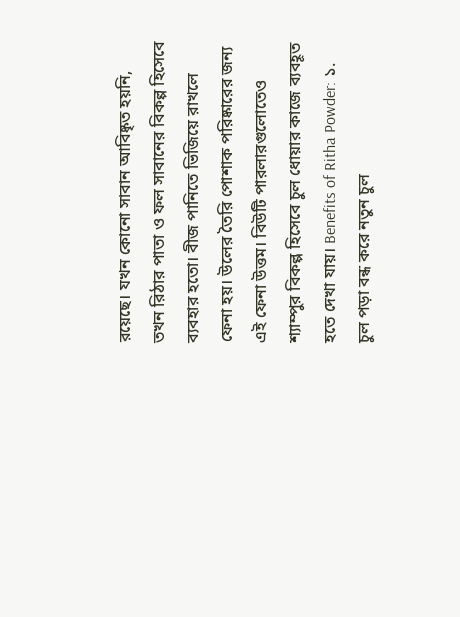রয়েছে। যখন কোনো সাবান আবিষ্কৃত হয়নি, তখন রিঠার পাতা ও ফল সাবানের বিকল্প হিসেবে ব্যবহার হতো। বীজ পানিতে ভিজিয়ে রাখলে ফেনা হয়। উলের তৈরি পোশাক পরিষ্কারের জন্য এই ফেনা উত্তম। বিউটি পারলারগুলোতেও শ্যাম্পুর বিকল্প হিসেবে চুল ধোয়ার কাজে ব্যবহূত হতে দেখা যায়। Benefits of Ritha Powder: ১. চুল পড়া বন্ধ করে নতুন চুল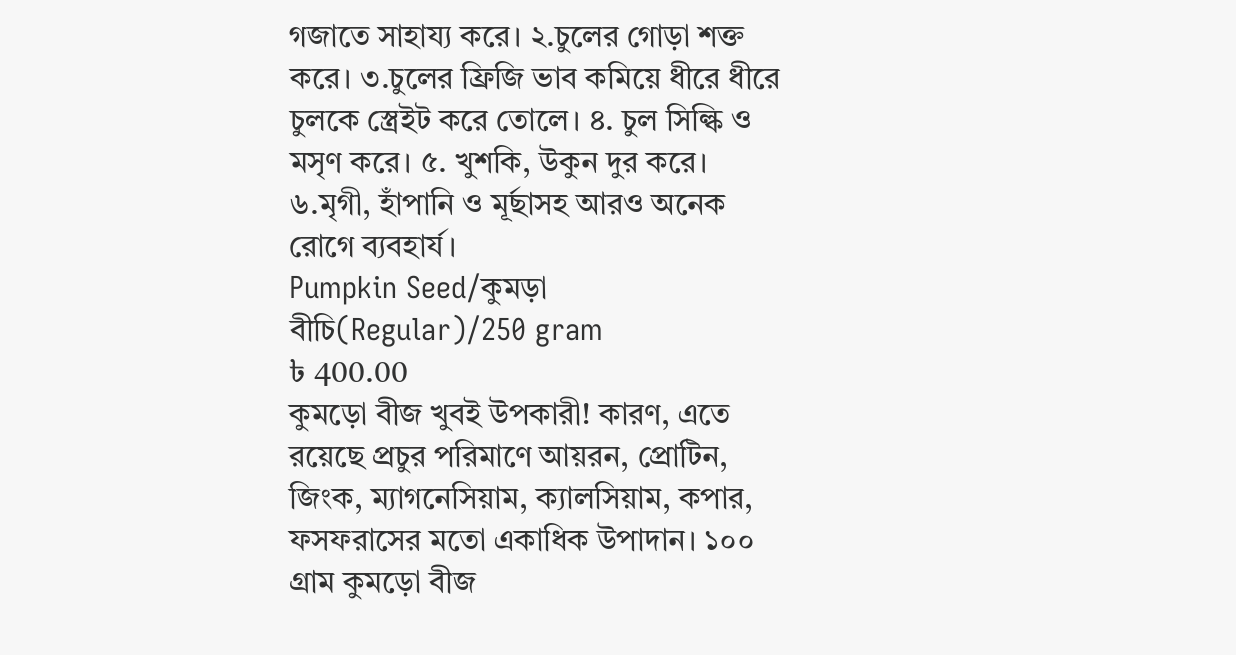গজাতে সাহায্য করে। ২.চুলের গোড়া শক্ত করে। ৩.চুলের ফ্রিজি ভাব কমিয়ে ধীরে ধীরে চুলকে স্ত্রেইট করে তোলে। ৪. চুল সিল্কি ও মসৃণ করে। ৫. খুশকি, উকুন দুর করে। ৬.মৃগী, হাঁপানি ও মূর্ছাসহ আরও অনেক রোগে ব্যবহার্য।
Pumpkin Seed/কুমড়া বীচি(Regular)/250 gram
৳ 400.00
কুমড়ো বীজ খুবই উপকারী! কারণ, এতে রয়েছে প্রচুর পরিমাণে আয়রন, প্রোটিন, জিংক, ম্যাগনেসিয়াম, ক্যালসিয়াম, কপার, ফসফরাসের মতো একাধিক উপাদান। ১০০ গ্রাম কুমড়ো বীজ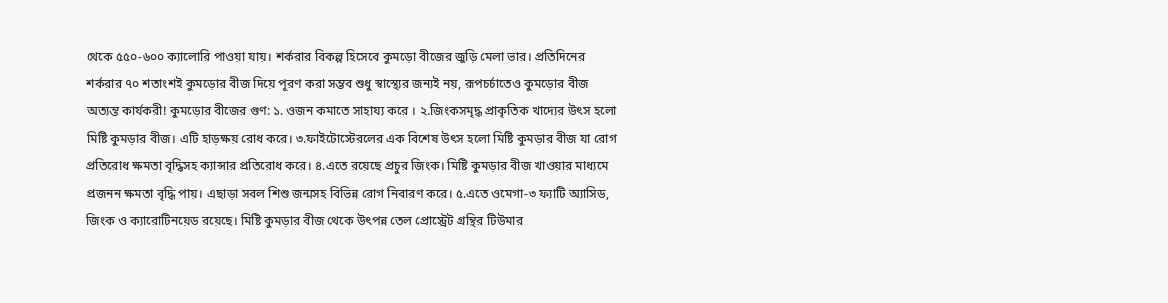থেকে ৫৫০-৬০০ ক্যালোরি পাওয়া যায়। শর্করার বিকল্প হিসেবে কুমড়ো বীজের জুড়ি মেলা ভার। প্রতিদিনের শর্করার ৭০ শতাংশই কুমড়োর বীজ দিয়ে পূরণ করা সম্ভব শুধু স্বাস্থ্যের জন্যই নয়, রূপচর্চাতেও কুমড়োর বীজ অত্যন্ত কার্যকরী! কুমড়োর বীজের গুণ: ১. ওজন কমাতে সাহায্য করে । ২.জিংকসমৃদ্ধ প্রাকৃতিক খাদ্যের উৎস হলো মিষ্টি কুমড়ার বীজ। এটি হাড়ক্ষয় রোধ করে। ৩.ফাইটোস্টেরলের এক বিশেষ উৎস হলো মিষ্টি কুমড়ার বীজ যা রোগ প্রতিরোধ ক্ষমতা বৃদ্ধিসহ ক্যান্সার প্রতিরোধ করে। ৪.এতে রয়েছে প্রচুর জিংক। মিষ্টি কুমড়ার বীজ খাওয়ার মাধ্যমে প্রজনন ক্ষমতা বৃদ্ধি পায়। এছাড়া সবল শিশু জন্মসহ বিভিন্ন রোগ নিবারণ করে। ৫.এতে ওমেগা-৩ ফ্যাটি অ্যাসিড, জিংক ও ক্যারোটিনয়েড রয়েছে। মিষ্টি কুমড়ার বীজ থেকে উৎপন্ন তেল প্রোস্ট্রেট গ্রন্থির টিউমার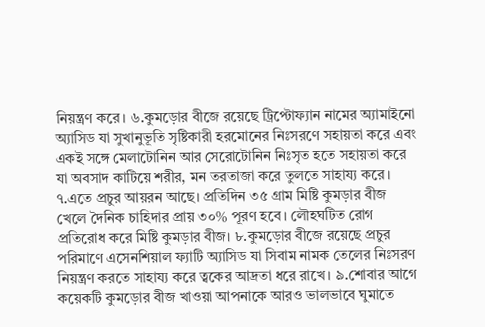নিয়ন্ত্রণ করে। ৬.কুমড়োর বীজে রয়েছে ট্রিপ্টোফ্যান নামের অ্যামাইনো অ্যাসিড যা সুখানুভূতি সৃষ্টিকারী হরমোনের নিঃসরণে সহায়তা করে এবং একই সঙ্গে মেলাটোনিন আর সেরোটোনিন নিঃসৃত হতে সহায়তা করে যা অবসাদ কাটিয়ে শরীর, মন তরতাজা করে তুলতে সাহায্য করে। ৭.এতে প্রচুর আয়রন আছে। প্রতিদিন ৩৫ গ্রাম মিষ্টি কুমড়ার বীজ খেলে দৈনিক চাহিদার প্রায় ৩০% পূরণ হবে। লৌহঘটিত রোগ প্রতিরোধ করে মিষ্টি কুমড়ার বীজ। ৮.কুমড়োর বীজে রয়েছে প্রচুর পরিমাণে এসেনশিয়াল ফ্যাটি অ্যাসিড যা সিবাম নামক তেলের নিঃসরণ নিয়ন্ত্রণ করতে সাহায্য করে ত্বকের আদ্রতা ধরে রাখে। ৯.শোবার আগে কয়েকটি কুমড়োর বীজ খাওয়া আপনাকে আরও ভালভাবে ঘুমাতে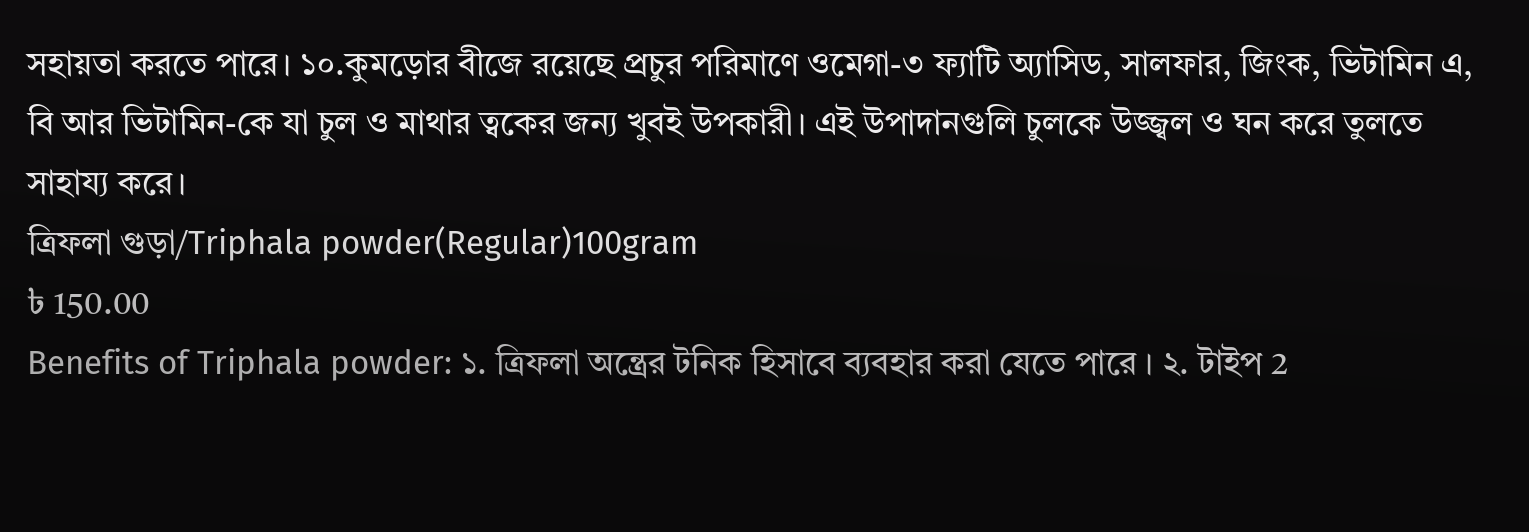সহায়তা করতে পারে। ১০.কুমড়োর বীজে রয়েছে প্রচুর পরিমাণে ওমেগা-৩ ফ্যাটি অ্যাসিড, সালফার, জিংক, ভিটামিন এ, বি আর ভিটামিন-কে যা চুল ও মাথার ত্বকের জন্য খুবই উপকারী। এই উপাদানগুলি চুলকে উজ্জ্বল ও ঘন করে তুলতে সাহায্য করে।
ত্রিফলা গুড়া/Triphala powder(Regular)100gram
৳ 150.00
Benefits of Triphala powder: ১. ত্রিফলা অন্ত্রের টনিক হিসাবে ব্যবহার করা যেতে পারে । ২. টাইপ 2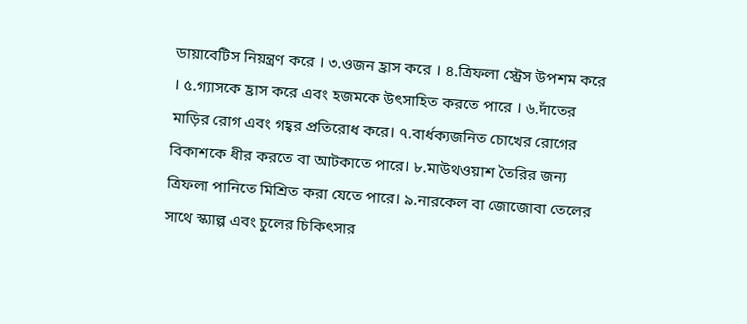ডায়াবেটিস নিয়ন্ত্রণ করে । ৩.ওজন হ্রাস করে । ৪.ত্রিফলা স্ট্রেস উপশম করে । ৫.গ্যাসকে হ্রাস করে এবং হজমকে উৎসাহিত করতে পারে । ৬.দাঁতের মাড়ির রোগ এবং গহ্বর প্রতিরোধ করে। ৭.বার্ধক্যজনিত চোখের রোগের বিকাশকে ধীর করতে বা আটকাতে পারে। ৮.মাউথওয়াশ তৈরির জন্য ত্রিফলা পানিতে মিশ্রিত করা যেতে পারে। ৯.নারকেল বা জোজোবা তেলের সাথে স্ক্যাল্প এবং চুলের চিকিৎসার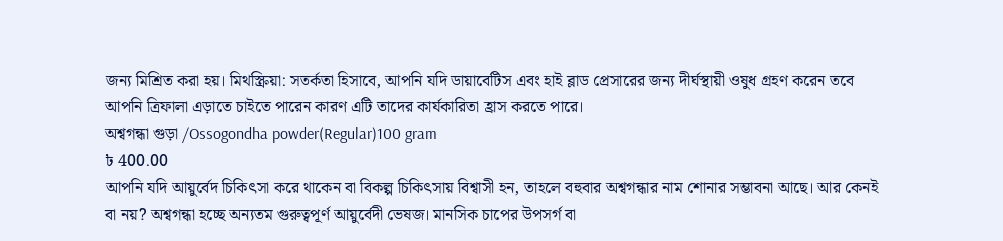জন্য মিশ্রিত করা হয়। মিথস্ক্রিয়া: সতর্কতা হিসাবে, আপনি যদি ডায়াবেটিস এবং হাই ব্লাড প্রেসারের জন্য দীর্ঘস্থায়ী ওষুধ গ্রহণ করেন তবে আপনি ত্রিফালা এড়াতে চাইতে পারেন কারণ এটি তাদের কার্যকারিতা হ্রাস করতে পারে।
অশ্বগন্ধা গুড়া /Ossogondha powder(Regular)100 gram
৳ 400.00
আপনি যদি আয়ুর্বেদ চিকিৎসা করে থাকেন বা বিকল্প চিকিৎসায় বিশ্বাসী হন, তাহলে বহুবার অশ্বগন্ধার নাম শোনার সম্ভাবনা আছে। আর কেনই বা নয়? অশ্বগন্ধা হচ্ছে অন্যতম গুরুত্বপূর্ণ আয়ুর্বেদী ভেষজ। মানসিক চাপের উপসর্গ বা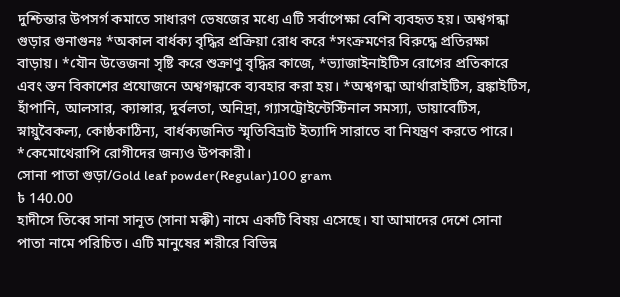দুশ্চিন্তার উপসর্গ কমাতে সাধারণ ভেষজের মধ্যে এটি সর্বাপেক্ষা বেশি ব্যবহৃত হয়। অশ্বগন্ধা গুড়ার গুনাগুনঃ *অকাল বার্ধক্য বৃদ্ধির প্রক্রিয়া রোধ করে *সংক্রমণের বিরুদ্ধে প্রতিরক্ষা বাড়ায়। *যৌন উত্তেজনা সৃষ্টি করে শুক্রাণু বৃদ্ধির কাজে, *ভ্যাজাইনাইটিস রোগের প্রতিকারে এবং স্তন বিকাশের প্রযোজনে অশ্বগন্ধাকে ব্যবহার করা হয়। *অশ্বগন্ধা আর্থারাইটিস, ব্রঙ্কাইটিস, হাঁপানি, আলসার, ক্যান্সার, দুর্বলতা, অনিদ্রা, গ্যাসট্রোইন্টেস্টিনাল সমস্যা, ডায়াবেটিস, স্নায়ুবৈকল্য, কোষ্ঠকাঠিন্য, বার্ধক্যজনিত স্মৃতিবিভ্রাট ইত্যাদি সারাতে বা নিযন্ত্রণ করতে পারে। *কেমোথেরাপি রোগীদের জন্যও উপকারী।
সোনা পাতা গুড়া/Gold leaf powder(Regular)100 gram
৳ 140.00
হাদীসে তিব্বে সানা সানূত (সানা মক্কী) নামে একটি বিষয় এসেছে। যা আমাদের দেশে সোনা পাতা নামে পরিচিত। এটি মানুষের শরীরে বিভিন্ন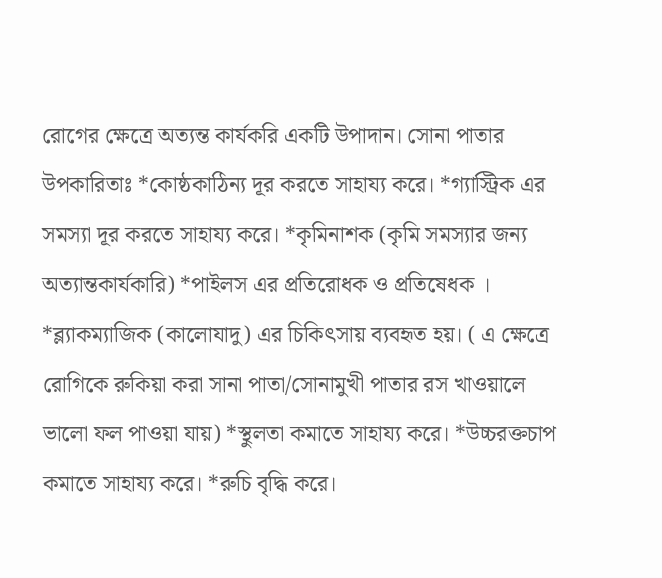রোগের ক্ষেত্রে অত্যন্ত কার্যকরি একটি উপাদান। সোনা পাতার উপকারিতাঃ *কোষ্ঠকাঠিন্য দূর করতে সাহায্য করে। *গ্যাস্ট্রিক এর সমস্যা দূর করতে সাহায্য করে। *কৃমিনাশক (কৃমি সমস্যার জন্য অত্যান্তকার্যকারি) *পাইলস এর প্রতিরোধক ও প্রতিষেধক । *ব্ল্যাকম্যাজিক (কালোযাদু) এর চিকিৎসায় ব্যবহৃত হয়। ( এ ক্ষেত্রে রোগিকে রুকিয়া করা সানা পাতা/সোনামুখী পাতার রস খাওয়ালে ভালো ফল পাওয়া যায়) *স্থুলতা কমাতে সাহায্য করে। *উচ্চরক্তচাপ কমাতে সাহায্য করে। *রুচি বৃদ্ধি করে।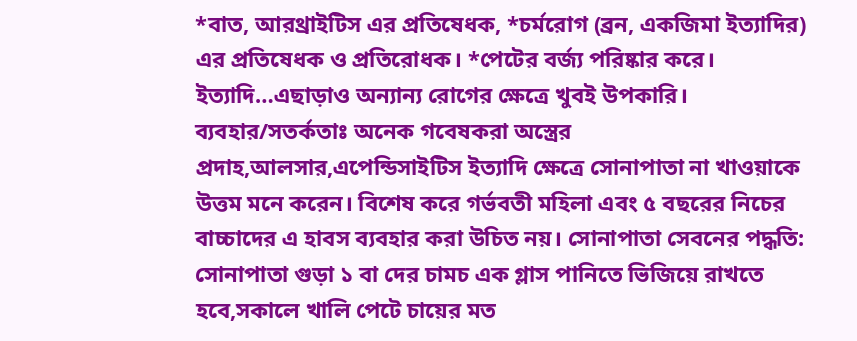*বাত, আরথ্রাইটিস এর প্রতিষেধক, *চর্মরোগ (ব্রন, একজিমা ইত্যাদির) এর প্রতিষেধক ও প্রতিরোধক। *পেটের বর্জ্য পরিষ্কার করে। ইত্যাদি…এছাড়াও অন্যান্য রোগের ক্ষেত্রে খুবই উপকারি। ব্যবহার/সতর্কতাঃ অনেক গবেষকরা অস্ত্রের প্রদাহ,আলসার,এপেন্ডিসাইটিস ইত্যাদি ক্ষেত্রে সোনাপাতা না খাওয়াকে উত্তম মনে করেন। বিশেষ করে গর্ভবতী মহিলা এবং ৫ বছরের নিচের বাচ্চাদের এ হাবস ব্যবহার করা উচিত নয়। সোনাপাতা সেবনের পদ্ধতি: সোনাপাতা গুড়া ১ বা দের চামচ এক গ্লাস পানিতে ভিজিয়ে রাখতে হবে,সকালে খালি পেটে চায়ের মত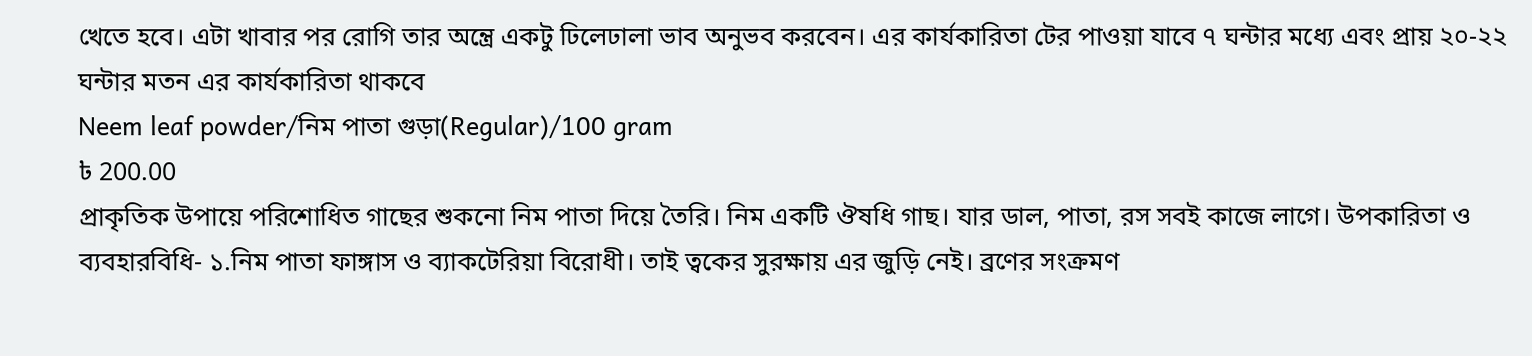খেতে হবে। এটা খাবার পর রোগি তার অন্ত্রে একটু ঢিলেঢালা ভাব অনুভব করবেন। এর কার্যকারিতা টের পাওয়া যাবে ৭ ঘন্টার মধ্যে এবং প্রায় ২০-২২ ঘন্টার মতন এর কার্যকারিতা থাকবে
Neem leaf powder/নিম পাতা গুড়া(Regular)/100 gram
৳ 200.00
প্রাকৃতিক উপায়ে পরিশোধিত গাছের শুকনো নিম পাতা দিয়ে তৈরি। নিম একটি ঔষধি গাছ। যার ডাল, পাতা, রস সবই কাজে লাগে। উপকারিতা ও ব্যবহারবিধি- ১.নিম পাতা ফাঙ্গাস ও ব্যাকটেরিয়া বিরোধী। তাই ত্বকের সুরক্ষায় এর জুড়ি নেই। ব্রণের সংক্রমণ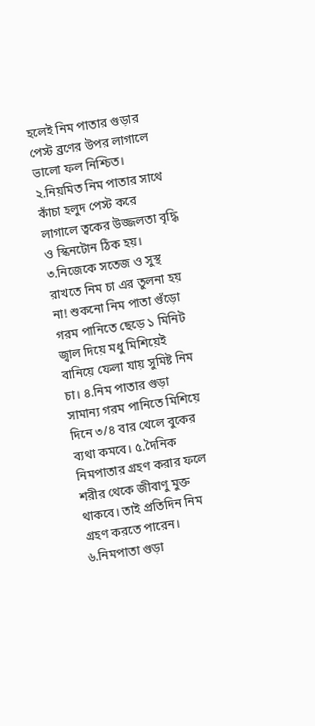হলেই নিম পাতার গুড়ার পেস্ট ব্রণের উপর লাগালে ভালো ফল নিশ্চিত। ২.নিয়মিত নিম পাতার সাথে কাঁচা হলুদ পেস্ট করে লাগালে ত্বকের উজ্জলতা বৃদ্ধি ও স্কিনটোন ঠিক হয়। ৩.নিজেকে সতেজ ও সুস্থ রাখতে নিম চা এর তুলনা হয় না! শুকনো নিম পাতা গুঁড়ো গরম পানিতে ছেড়ে ১ মিনিট জ্বাল দিয়ে মধু মিশিয়েই বানিয়ে ফেলা যায় সুমিষ্ট নিম চা। ৪.নিম পাতার গুড়া সামান্য গরম পানিতে মিশিয়ে দিনে ৩/৪ বার খেলে বুকের ব্যথা কমবে। ৫.দৈনিক নিমপাতার গ্রহণ করার ফলে শরীর থেকে জীবাণু মুক্ত থাকবে। তাই প্রতিদিন নিম গ্রহণ করতে পারেন। ৬.নিমপাতা গুড়া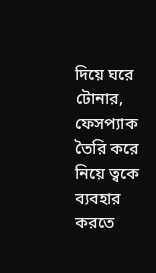দিয়ে ঘরে টোনার, ফেসপ্যাক তৈরি করে নিয়ে ত্বকে ব্যবহার করতে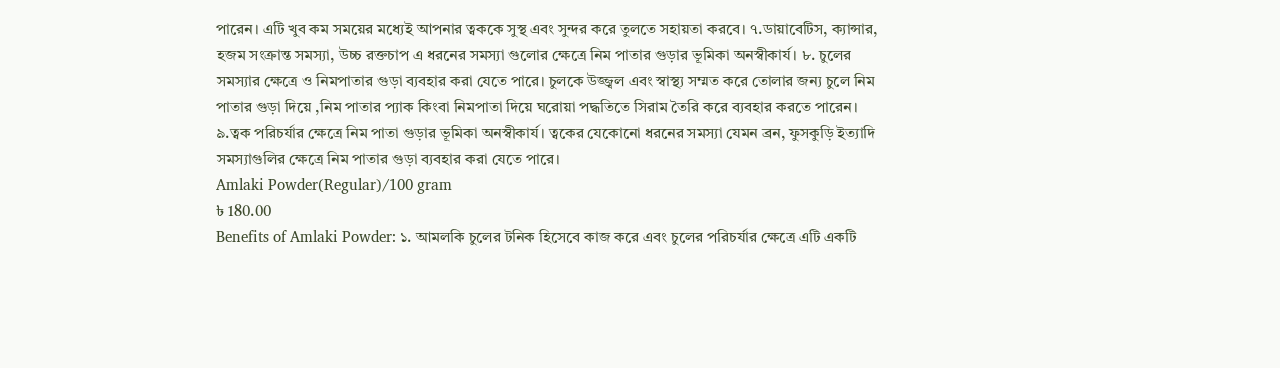পারেন। এটি খুব কম সময়ের মধ্যেই আপনার ত্বককে সুস্থ এবং সুন্দর করে তুলতে সহায়তা করবে। ৭.ডায়াবেটিস, ক্যান্সার, হজম সংক্রান্ত সমস্যা, উচ্চ রক্তচাপ এ ধরনের সমস্যা গুলোর ক্ষেত্রে নিম পাতার গুড়ার ভূমিকা অনস্বীকার্য। ৮. চুলের সমস্যার ক্ষেত্রে ও নিমপাতার গুড়া ব্যবহার করা যেতে পারে। চুলকে উজ্জ্বল এবং স্বাস্থ্য সম্মত করে তোলার জন্য চুলে নিম পাতার গুড়া দিয়ে ,নিম পাতার প্যাক কিংবা নিমপাতা দিয়ে ঘরোয়া পদ্ধতিতে সিরাম তৈরি করে ব্যবহার করতে পারেন। ৯.ত্বক পরিচর্যার ক্ষেত্রে নিম পাতা গুড়ার ভূমিকা অনস্বীকার্য। ত্বকের যেকোনো ধরনের সমস্যা যেমন ব্রন, ফুসকুড়ি ইত্যাদি সমস্যাগুলির ক্ষেত্রে নিম পাতার গুড়া ব্যবহার করা যেতে পারে।
Amlaki Powder(Regular)/100 gram
৳ 180.00
Benefits of Amlaki Powder: ১. আমলকি চুলের টনিক হিসেবে কাজ করে এবং চুলের পরিচর্যার ক্ষেত্রে এটি একটি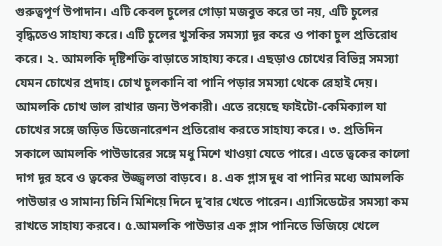গুরুত্বপূর্ণ উপাদান। এটি কেবল চুলের গোড়া মজবুত করে তা নয়, এটি চুলের বৃদ্ধিতেও সাহায্য করে। এটি চুলের খুসকির সমস্যা দূর করে ও পাকা চুল প্রতিরোধ করে। ২. আমলকি দৃষ্টিশক্তি বাড়াতে সাহায্য করে। এছড়াও চোখের বিভিন্ন সমস্যা যেমন চোখের প্রদাহ। চোখ চুলকানি বা পানি পড়ার সমস্যা থেকে রেহাই দেয়। আমলকি চোখ ভাল রাখার জন্য উপকারী। এতে রয়েছে ফাইটো-কেমিক্যাল যা চোখের সঙ্গে জড়িত ডিজেনারেশন প্রতিরোধ করতে সাহায্য করে। ৩. প্রতিদিন সকালে আমলকি পাউডারের সঙ্গে মধু মিশে খাওয়া যেতে পারে। এতে ত্বকের কালো দাগ দূর হবে ও ত্বকের উজ্জ্বলতা বাড়বে। ৪. এক গ্লাস দুধ বা পানির মধ্যে আমলকি পাউডার ও সামান্য চিনি মিশিয়ে দিনে দু’বার খেতে পারেন। এ্যাসিডেটের সমস্যা কম রাখতে সাহায্য করবে। ৫.আমলকি পাউডার এক গ্লাস পানিতে ভিজিয়ে খেলে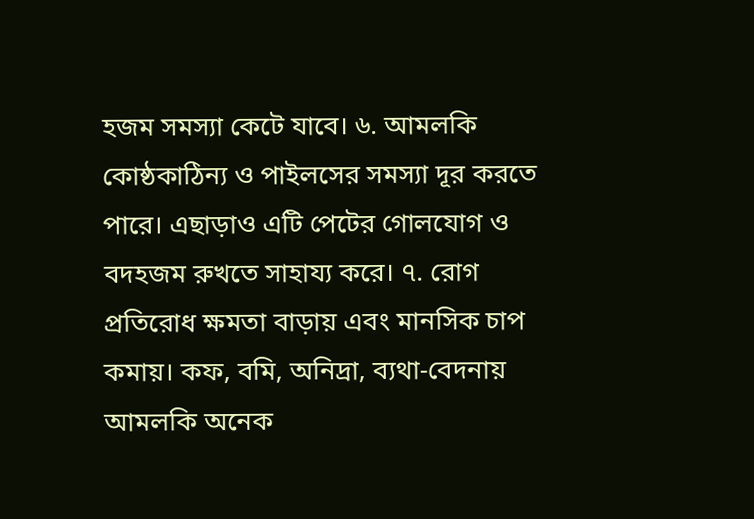হজম সমস্যা কেটে যাবে। ৬. আমলকি কোষ্ঠকাঠিন্য ও পাইলসের সমস্যা দূর করতে পারে। এছাড়াও এটি পেটের গোলযোগ ও বদহজম রুখতে সাহায্য করে। ৭. রোগ প্রতিরোধ ক্ষমতা বাড়ায় এবং মানসিক চাপ কমায়। কফ, বমি, অনিদ্রা, ব্যথা-বেদনায় আমলকি অনেক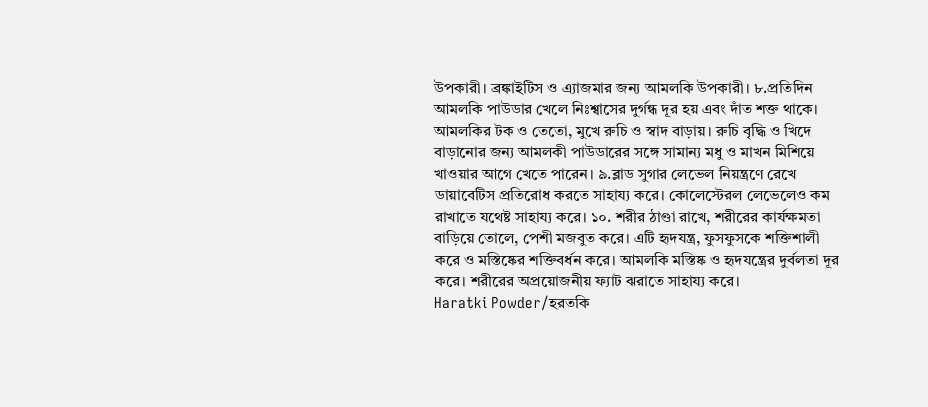উপকারী। ব্রঙ্কাইটিস ও এ্যাজমার জন্য আমলকি উপকারী। ৮.প্রতিদিন আমলকি পাউডার খেলে নিঃশ্বাসের দুর্গন্ধ দূর হয় এবং দাঁত শক্ত থাকে। আমলকির টক ও তেতো, মুখে রুচি ও স্বাদ বাড়ায়। রুচি বৃদ্ধি ও খিদে বাড়ানোর জন্য আমলকী পাউডারের সঙ্গে সামান্য মধু ও মাখন মিশিয়ে খাওয়ার আগে খেতে পারেন। ৯.ব্লাড সুগার লেভেল নিয়ন্ত্রণে রেখে ডায়াবেটিস প্রতিরোধ করতে সাহায্য করে। কোলেস্টেরল লেভেলেও কম রাখাতে যথেষ্ট সাহায্য করে। ১০. শরীর ঠাণ্ডা রাখে, শরীরের কার্যক্ষমতা বাড়িয়ে তোলে, পেশী মজবুত করে। এটি হৃদযন্ত্র, ফুসফুসকে শক্তিশালী করে ও মস্তিষ্কের শক্তিবর্ধন করে। আমলকি মস্তিষ্ক ও হৃদযন্ত্রের দুর্বলতা দূর করে। শরীরের অপ্রয়োজনীয় ফ্যাট ঝরাতে সাহায্য করে।
Haratki Powder/হরতকি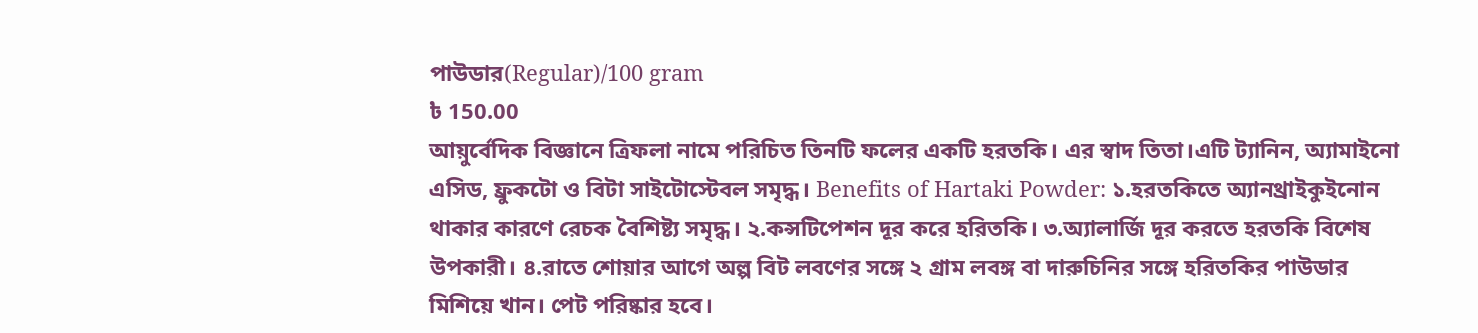পাউডার(Regular)/100 gram
৳ 150.00
আয়ুর্বেদিক বিজ্ঞানে ত্রিফলা নামে পরিচিত তিনটি ফলের একটি হরতকি। এর স্বাদ তিতা।এটি ট্যানিন, অ্যামাইনো এসিড, ফ্রুকটো ও বিটা সাইটোস্টেবল সমৃদ্ধ। Benefits of Hartaki Powder: ১.হরতকিতে অ্যানথ্রাইকুইনোন থাকার কারণে রেচক বৈশিষ্ট্য সমৃদ্ধ। ২.কন্সটিপেশন দূর করে হরিতকি। ৩.অ্যালার্জি দূর করতে হরতকি বিশেষ উপকারী। ৪.রাতে শোয়ার আগে অল্প বিট লবণের সঙ্গে ২ গ্রাম লবঙ্গ বা দারুচিনির সঙ্গে হরিতকির পাউডার মিশিয়ে খান। পেট পরিষ্কার হবে।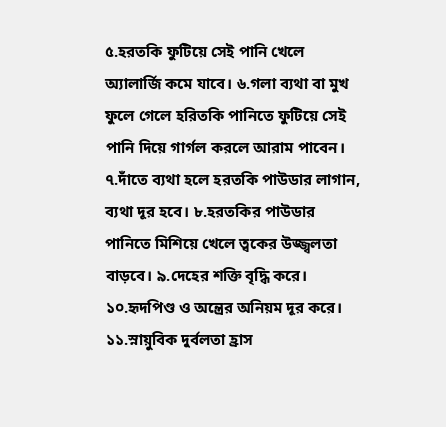৫.হরতকি ফুটিয়ে সেই পানি খেলে অ্যালার্জি কমে যাবে। ৬.গলা ব্যথা বা মুখ ফুলে গেলে হরিতকি পানিতে ফুটিয়ে সেই পানি দিয়ে গার্গল করলে আরাম পাবেন। ৭.দাঁতে ব্যথা হলে হরতকি পাউডার লাগান, ব্যথা দূর হবে। ৮.হরতকির পাউডার পানিতে মিশিয়ে খেলে ত্বকের উজ্জ্বলতা বাড়বে। ৯.দেহের শক্তি বৃদ্ধি করে। ১০.হৃদপিণ্ড ও অন্ত্রের অনিয়ম দূর করে। ১১.স্নায়ুবিক দুর্বলতা হ্রাস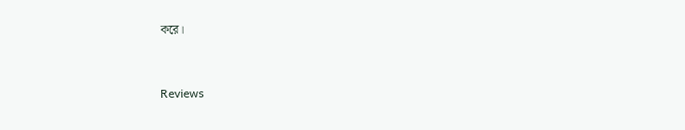করে।


Reviews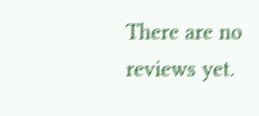There are no reviews yet.